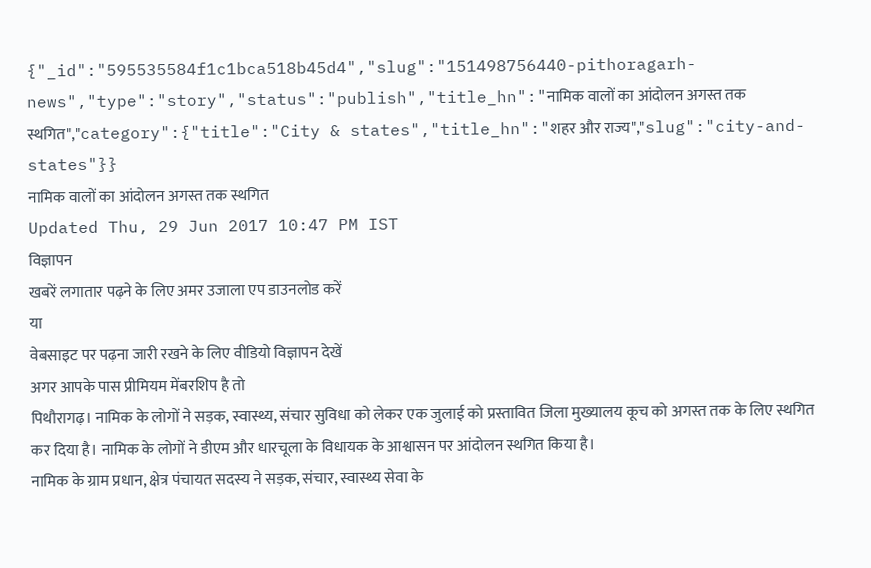{"_id":"595535584f1c1bca518b45d4","slug":"151498756440-pithoragarh-news","type":"story","status":"publish","title_hn":"नामिक वालों का आंदोलन अगस्त तक स्थगित","category":{"title":"City & states","title_hn":"शहर और राज्य","slug":"city-and-states"}}
नामिक वालों का आंदोलन अगस्त तक स्थगित
Updated Thu, 29 Jun 2017 10:47 PM IST
विज्ञापन
खबरें लगातार पढ़ने के लिए अमर उजाला एप डाउनलोड करें
या
वेबसाइट पर पढ़ना जारी रखने के लिए वीडियो विज्ञापन देखें
अगर आपके पास प्रीमियम मेंबरशिप है तो
पिथौरागढ़। नामिक के लोगों ने सड़क, स्वास्थ्य, संचार सुविधा को लेकर एक जुलाई को प्रस्तावित जिला मुख्यालय कूच को अगस्त तक के लिए स्थगित कर दिया है। नामिक के लोगों ने डीएम और धारचूला के विधायक के आश्वासन पर आंदोलन स्थगित किया है।
नामिक के ग्राम प्रधान, क्षेत्र पंचायत सदस्य ने सड़क, संचार, स्वास्थ्य सेवा के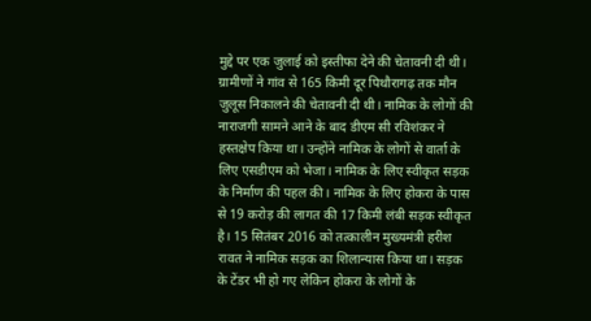मुद्दे पर एक जुलाई को इस्तीफा देने की चेतावनी दी थी। ग्रामीणों ने गांव से 165 किमी दूर पिथौरागढ़ तक मौन जुलूस निकालने की चेतावनी दी थी। नामिक के लोगों की नाराजगी सामने आने के बाद डीएम सी रविशंकर ने हस्तक्षेप किया था। उन्होंने नामिक के लोगों से वार्ता के लिए एसडीएम को भेजा। नामिक के लिए स्वीकृत सड़क के निर्माण की पहल की। नामिक के लिए होकरा के पास से 19 करोड़ की लागत की 17 किमी लंबी सड़क स्वीकृत है। 15 सितंबर 2016 को तत्कालीन मुख्यमंत्री हरीश रावत ने नामिक सड़क का शिलान्यास किया था। सड़क के टेंडर भी हो गए लेकिन होकरा के लोगों के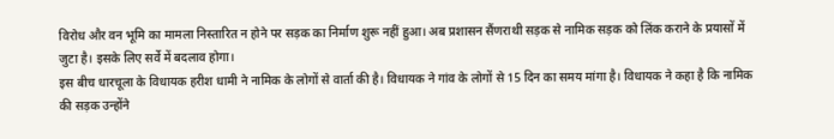विरोध और वन भूमि का मामला निस्तारित न होने पर सड़क का निर्माण शुरू नहीं हुआ। अब प्रशासन सैंणराथी सड़क से नामिक सड़क को लिंक कराने के प्रयासों में जुटा है। इसके लिए सर्वे में बदलाव होगा।
इस बीच धारचूला के विधायक हरीश धामी ने नामिक के लोगों से वार्ता की है। विधायक ने गांव के लोगों से 15 दिन का समय मांगा है। विधायक ने कहा है कि नामिक की सड़क उन्होंने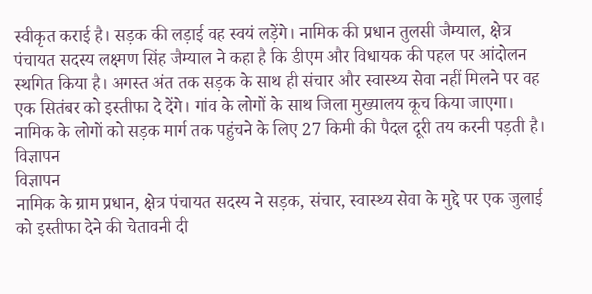स्वीकृत कराई है। सड़क की लड़ाई वह स्वयं लड़ेंगे। नामिक की प्रधान तुलसी जैम्याल, क्षेत्र पंचायत सदस्य लक्ष्मण सिंह जैम्याल ने कहा है कि डीएम और विधायक की पहल पर आंदोलन स्थगित किया है। अगस्त अंत तक सड़क के साथ ही संचार और स्वास्थ्य सेवा नहीं मिलने पर वह एक सितंबर को इस्तीफा दे देंगे। गांव के लोगों के साथ जिला मुख्यालय कूच किया जाएगा। नामिक के लोगों को सड़क मार्ग तक पहुंचने के लिए 27 किमी की पैदल दूरी तय करनी पड़ती है।
विज्ञापन
विज्ञापन
नामिक के ग्राम प्रधान, क्षेत्र पंचायत सदस्य ने सड़क, संचार, स्वास्थ्य सेवा के मुद्दे पर एक जुलाई को इस्तीफा देने की चेतावनी दी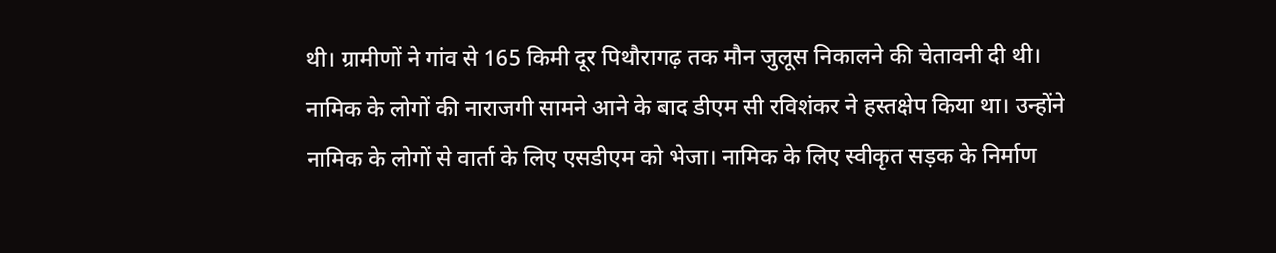थी। ग्रामीणों ने गांव से 165 किमी दूर पिथौरागढ़ तक मौन जुलूस निकालने की चेतावनी दी थी। नामिक के लोगों की नाराजगी सामने आने के बाद डीएम सी रविशंकर ने हस्तक्षेप किया था। उन्होंने नामिक के लोगों से वार्ता के लिए एसडीएम को भेजा। नामिक के लिए स्वीकृत सड़क के निर्माण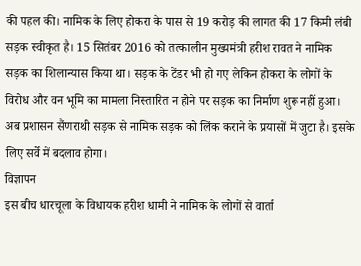की पहल की। नामिक के लिए होकरा के पास से 19 करोड़ की लागत की 17 किमी लंबी सड़क स्वीकृत है। 15 सितंबर 2016 को तत्कालीन मुख्यमंत्री हरीश रावत ने नामिक सड़क का शिलान्यास किया था। सड़क के टेंडर भी हो गए लेकिन होकरा के लोगों के विरोध और वन भूमि का मामला निस्तारित न होने पर सड़क का निर्माण शुरू नहीं हुआ। अब प्रशासन सैंणराथी सड़क से नामिक सड़क को लिंक कराने के प्रयासों में जुटा है। इसके लिए सर्वे में बदलाव होगा।
विज्ञापन
इस बीच धारचूला के विधायक हरीश धामी ने नामिक के लोगों से वार्ता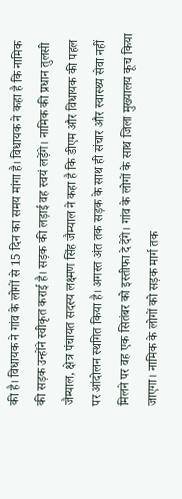की है। विधायक ने गांव के लोगों से 15 दिन का समय मांगा है। विधायक ने कहा है कि नामिक की सड़क उन्होंने स्वीकृत कराई है। सड़क की लड़ाई वह स्वयं लड़ेंगे। नामिक की प्रधान तुलसी जैम्याल, क्षेत्र पंचायत सदस्य लक्ष्मण सिंह जैम्याल ने कहा है कि डीएम और विधायक की पहल पर आंदोलन स्थगित किया है। अगस्त अंत तक सड़क के साथ ही संचार और स्वास्थ्य सेवा नहीं मिलने पर वह एक सितंबर को इस्तीफा दे देंगे। गांव के लोगों के साथ जिला मुख्यालय कूच किया जाएगा। नामिक के लोगों को सड़क मार्ग तक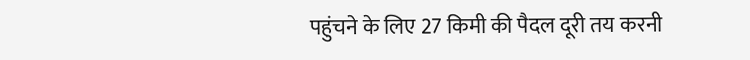पहुंचने के लिए 27 किमी की पैदल दूरी तय करनी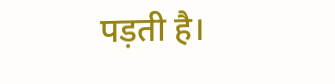पड़ती है।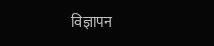विज्ञापन